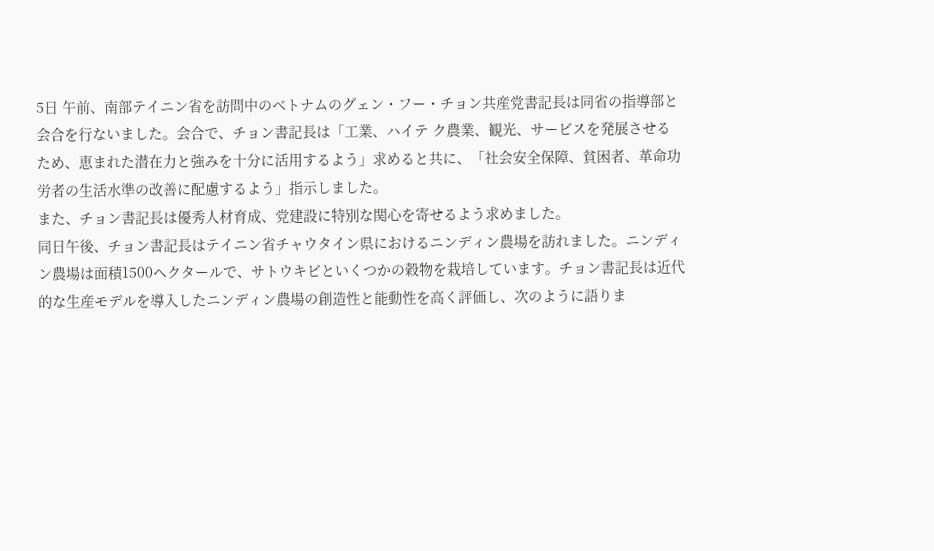5日 午前、南部テイニン省を訪問中のベトナムのグェン・フー・チョン共産党書記長は同省の指導部と会合を行ないました。会合で、チョン書記長は「工業、ハイテ ク農業、観光、サービスを発展させるため、恵まれた潜在力と強みを十分に活用するよう」求めると共に、「社会安全保障、貧困者、革命功労者の生活水準の改善に配慮するよう」指示しました。
また、チョン書記長は優秀人材育成、党建設に特別な関心を寄せるよう求めました。
同日午後、チョン書記長はテイニン省チャウタイン県におけるニンディン農場を訪れました。ニンディン農場は面積1500ヘクタールで、サトウキビといくつかの穀物を栽培しています。チョン書記長は近代的な生産モデルを導入したニンディン農場の創造性と能動性を高く評価し、次のように語りま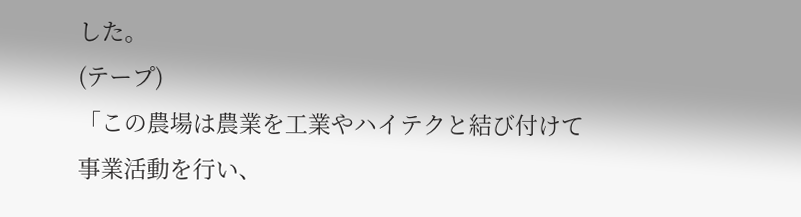した。
(テープ)
「この農場は農業を工業やハイテクと結び付けて事業活動を行い、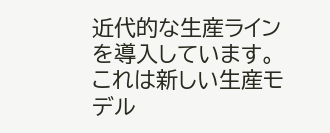近代的な生産ラインを導入しています。これは新しい生産モデル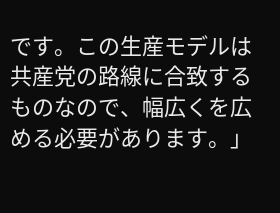です。この生産モデルは共産党の路線に合致するものなので、幅広くを広める必要があります。」